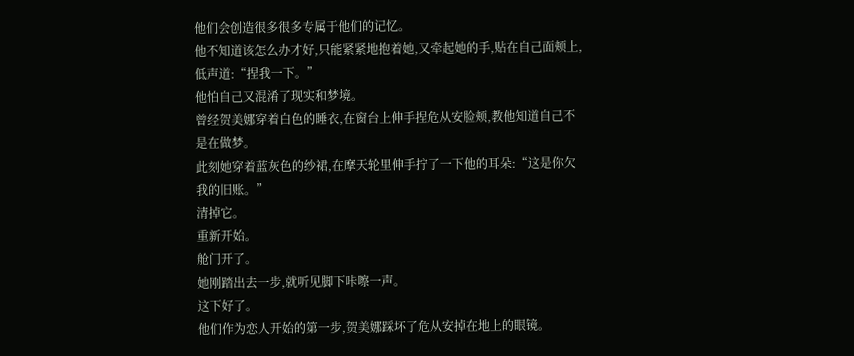他们会创造很多很多专属于他们的记忆。
他不知道该怎么办才好,只能紧紧地抱着她,又牵起她的手,贴在自己面颊上,低声道:“捏我一下。”
他怕自己又混淆了现实和梦境。
曾经贺美娜穿着白色的睡衣,在窗台上伸手捏危从安脸颊,教他知道自己不是在做梦。
此刻她穿着蓝灰色的纱裙,在摩天轮里伸手拧了一下他的耳朵:“这是你欠我的旧账。”
清掉它。
重新开始。
舱门开了。
她刚踏出去一步,就听见脚下咔嚓一声。
这下好了。
他们作为恋人开始的第一步,贺美娜踩坏了危从安掉在地上的眼镜。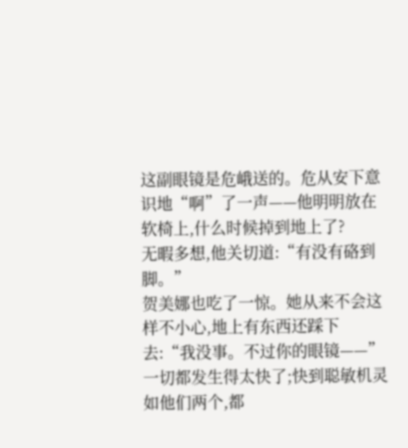这副眼镜是危峨送的。危从安下意识地“啊”了一声——他明明放在软椅上,什么时候掉到地上了?
无暇多想,他关切道:“有没有硌到脚。”
贺美娜也吃了一惊。她从来不会这样不小心,地上有东西还踩下去:“我没事。不过你的眼镜——”
一切都发生得太快了;快到聪敏机灵如他们两个,都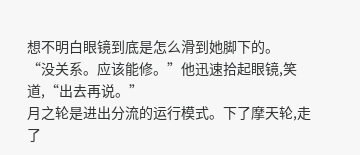想不明白眼镜到底是怎么滑到她脚下的。
“没关系。应该能修。”他迅速拾起眼镜,笑道,“出去再说。”
月之轮是进出分流的运行模式。下了摩天轮,走了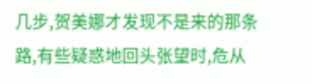几步,贺美娜才发现不是来的那条路,有些疑惑地回头张望时,危从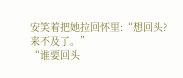安笑着把她拉回怀里:“想回头?来不及了。”
“谁要回头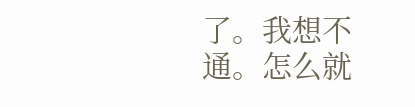了。我想不通。怎么就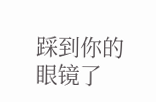踩到你的眼镜了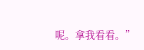呢。拿我看看。”